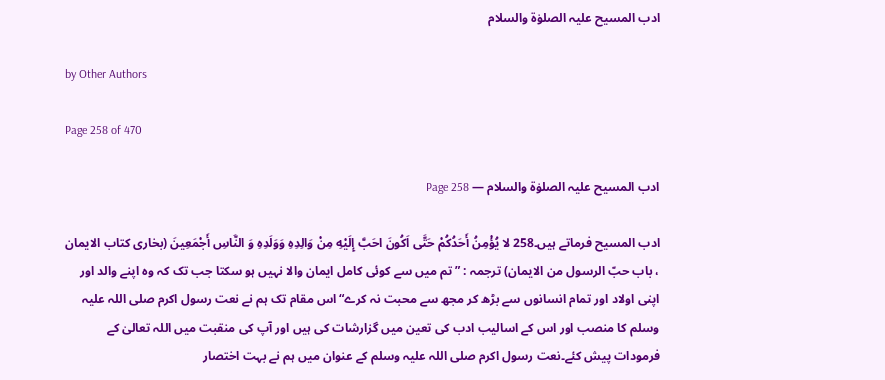ادب المسیح علیہ الصلوٰۃ والسلام

by Other Authors

Page 258 of 470

ادب المسیح علیہ الصلوٰۃ والسلام — Page 258

ادب المسيح فرماتے ہیں۔258 لا يُؤْمِنُ أَحَدُكُمْ حَتَّى اَكُونَ احَبَّ إِلَيْهِ مِنْ وَالِدِهِ وَوَلَدِهِ وَ النَّاسِ أَجْمَعِينَ (بخاری کتاب الايمان ، باب حبّ الرسول من الايمان) ترجمہ : ”تم میں سے کوئی کامل ایمان والا نہیں ہو سکتا جب تک کہ وہ اپنے والد اور اپنی اولاد اور تمام انسانوں سے بڑھ کر مجھ سے محبت نہ کرے“ اس مقام تک ہم نے نعت رسول اکرم صلی اللہ علیہ وسلم کا منصب اور اس کے اسالیب ادب کی تعین میں گزارشات کی ہیں اور آپ کی منقبت میں اللہ تعالیٰ کے فرمودات پیش کئے۔نعت رسول اکرم صلی اللہ علیہ وسلم کے عنوان میں ہم نے بہت اختصار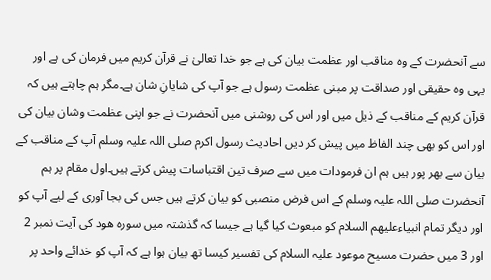سے آنحضرت کے وہ مناقب اور عظمت بیان کی ہے جو خدا تعالیٰ نے قرآن کریم میں فرمان کی ہے اور یہی وہ حقیقی اور صداقت پر مبنی عظمت رسول ہے جو آپ کی شایانِ شان ہے۔مگر ہم چاہتے ہیں کہ قرآن کریم کے مناقب کے ذیل میں اور اس کی روشنی میں آنحضرت نے جو اپنی عظمت وشان بیان کی اور اس کو بھی چند الفاظ میں پیش کر دیں احادیث رسول اکرم صلی اللہ علیہ وسلم آپ کے مناقب کے بیان سے بھر پور ہیں ہم ان فرمودات میں سے صرف تین اقتباسات پیش کرتے ہیں۔اول مقام پر ہم آنحضرت صلی اللہ علیہ وسلم کے اس فرض منصبی کو بیان کرتے ہیں جس کی بجا آوری کے لیے آپ کو اور دیگر تمام انبیاءعلیھم السلام کو مبعوث کیا گیا ہے جیسا کہ گذشتہ میں سورہ ھود کی آیت نمبر 2 اور 3 میں حضرت مسیح موعود علیہ السلام کی تفسیر کیسا تھ بیان ہوا ہے کہ آپ کو خدائے واحد پر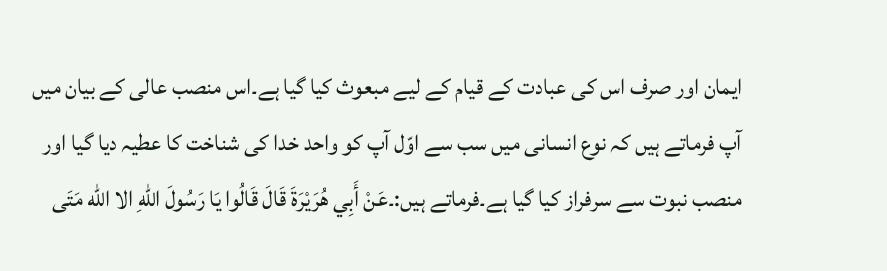ایمان اور صرف اس کی عبادت کے قیام کے لیے مبعوث کیا گیا ہے۔اس منصب عالی کے بیان میں آپ فرماتے ہیں کہ نوع انسانی میں سب سے اوّل آپ کو واحد خدا کی شناخت کا عطیہ دیا گیا اور منصب نبوت سے سرفراز کیا گیا ہے۔فرماتے ہیں:۔عَنْ أَبِي هُرَيْرَةَ قَالَ قَالُوا يَا رَسُولَ اللهِ الا الله مَتَى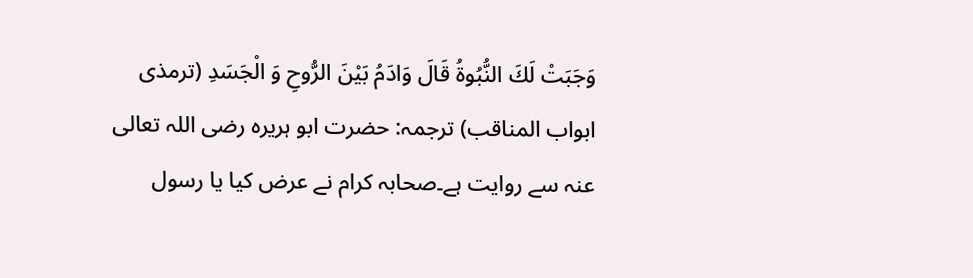وَجَبَتْ لَكَ النُّبُوةُ قَالَ وَادَمُ بَيْنَ الرُّوحِ وَ الْجَسَدِ (ترمذی ابواب المناقب) ترجمہ: حضرت ابو ہریرہ رضی اللہ تعالی عنہ سے روایت ہے۔صحابہ کرام نے عرض کیا یا رسول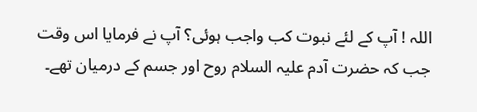اللہ ! آپ کے لئے نبوت کب واجب ہوئی؟ آپ نے فرمایا اس وقت جب کہ حضرت آدم علیہ السلام روح اور جسم کے درمیان تھے۔